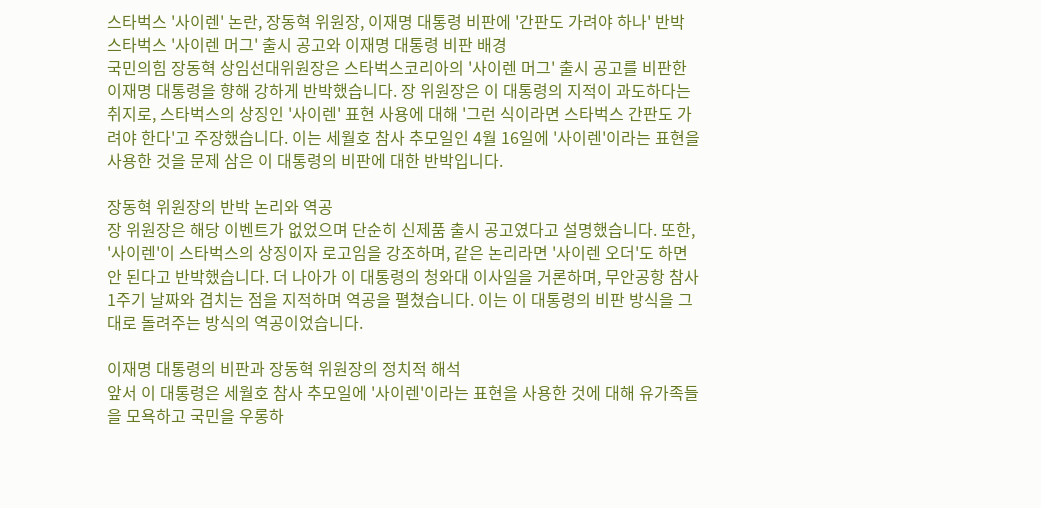스타벅스 '사이렌' 논란, 장동혁 위원장, 이재명 대통령 비판에 '간판도 가려야 하나' 반박
스타벅스 '사이렌 머그' 출시 공고와 이재명 대통령 비판 배경
국민의힘 장동혁 상임선대위원장은 스타벅스코리아의 '사이렌 머그' 출시 공고를 비판한 이재명 대통령을 향해 강하게 반박했습니다. 장 위원장은 이 대통령의 지적이 과도하다는 취지로, 스타벅스의 상징인 '사이렌' 표현 사용에 대해 '그런 식이라면 스타벅스 간판도 가려야 한다'고 주장했습니다. 이는 세월호 참사 추모일인 4월 16일에 '사이렌'이라는 표현을 사용한 것을 문제 삼은 이 대통령의 비판에 대한 반박입니다.

장동혁 위원장의 반박 논리와 역공
장 위원장은 해당 이벤트가 없었으며 단순히 신제품 출시 공고였다고 설명했습니다. 또한, '사이렌'이 스타벅스의 상징이자 로고임을 강조하며, 같은 논리라면 '사이렌 오더'도 하면 안 된다고 반박했습니다. 더 나아가 이 대통령의 청와대 이사일을 거론하며, 무안공항 참사 1주기 날짜와 겹치는 점을 지적하며 역공을 펼쳤습니다. 이는 이 대통령의 비판 방식을 그대로 돌려주는 방식의 역공이었습니다.

이재명 대통령의 비판과 장동혁 위원장의 정치적 해석
앞서 이 대통령은 세월호 참사 추모일에 '사이렌'이라는 표현을 사용한 것에 대해 유가족들을 모욕하고 국민을 우롱하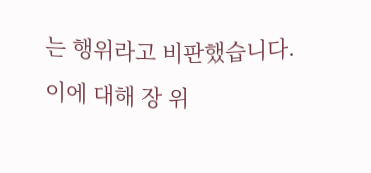는 행위라고 비판했습니다. 이에 대해 장 위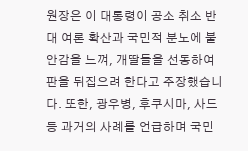원장은 이 대통령이 공소 취소 반대 여론 확산과 국민적 분노에 불안감을 느껴, 개딸들을 선동하여 판을 뒤집으려 한다고 주장했습니다. 또한, 광우병, 후쿠시마, 사드 등 과거의 사례를 언급하며 국민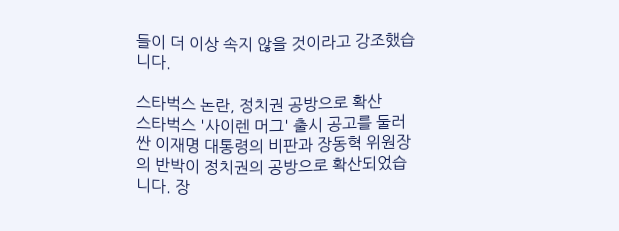들이 더 이상 속지 않을 것이라고 강조했습니다.

스타벅스 논란, 정치권 공방으로 확산
스타벅스 '사이렌 머그' 출시 공고를 둘러싼 이재명 대통령의 비판과 장동혁 위원장의 반박이 정치권의 공방으로 확산되었습니다. 장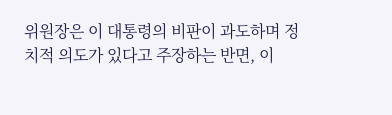위원장은 이 대통령의 비판이 과도하며 정치적 의도가 있다고 주장하는 반면, 이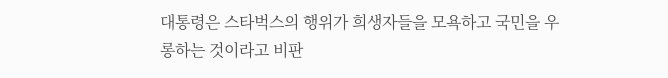대통령은 스타벅스의 행위가 희생자들을 모욕하고 국민을 우롱하는 것이라고 비판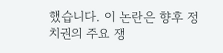했습니다. 이 논란은 향후 정치권의 주요 쟁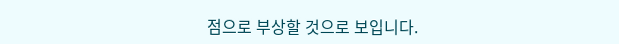점으로 부상할 것으로 보입니다.